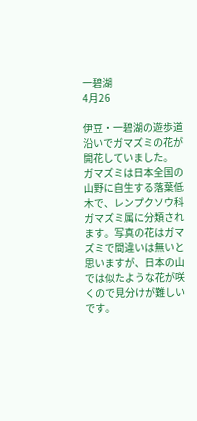一碧湖
4月26

伊豆・一碧湖の遊歩道沿いでガマズミの花が開花していました。
ガマズミは日本全国の山野に自生する落葉低木で、レンプクソウ科ガマズミ属に分類されます。写真の花はガマズミで間違いは無いと思いますが、日本の山では似たような花が咲くので見分けが難しいです。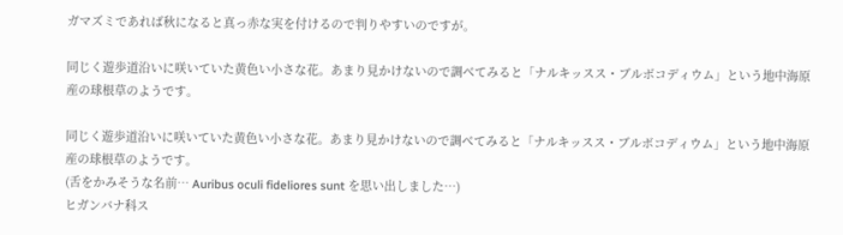ガマズミであれば秋になると真っ赤な実を付けるので判りやすいのですが。

同じく遊歩道沿いに咲いていた黄色い小さな花。あまり見かけないので調べてみると「ナルキッスス・ブルボコディウム」という地中海原産の球根草のようです。

同じく遊歩道沿いに咲いていた黄色い小さな花。あまり見かけないので調べてみると「ナルキッスス・ブルボコディウム」という地中海原産の球根草のようです。
(舌をかみそうな名前… Auribus oculi fideliores sunt を思い出しました…)
ヒガンバナ科ス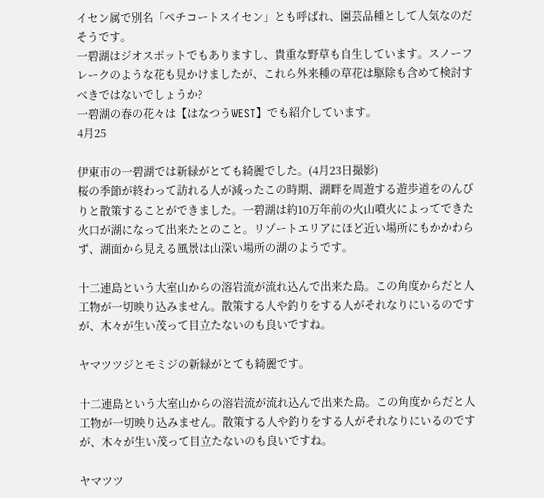イセン属で別名「ペチコートスイセン」とも呼ばれ、園芸品種として人気なのだそうです。
一碧湖はジオスポットでもありますし、貴重な野草も自生しています。スノーフレークのような花も見かけましたが、これら外来種の草花は駆除も含めて検討すべきではないでしょうか?
一碧湖の春の花々は【はなつうWEST】でも紹介しています。
4月25

伊東市の一碧湖では新緑がとても綺麗でした。(4月23日撮影)
桜の季節が終わって訪れる人が減ったこの時期、湖畔を周遊する遊歩道をのんびりと散策することができました。一碧湖は約10万年前の火山噴火によってできた火口が湖になって出来たとのこと。リゾートエリアにほど近い場所にもかかわらず、湖面から見える風景は山深い場所の湖のようです。

十二連島という大室山からの溶岩流が流れ込んで出来た島。この角度からだと人工物が一切映り込みません。散策する人や釣りをする人がそれなりにいるのですが、木々が生い茂って目立たないのも良いですね。

ヤマツツジとモミジの新緑がとても綺麗です。

十二連島という大室山からの溶岩流が流れ込んで出来た島。この角度からだと人工物が一切映り込みません。散策する人や釣りをする人がそれなりにいるのですが、木々が生い茂って目立たないのも良いですね。

ヤマツツ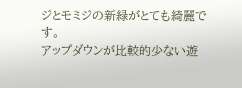ジとモミジの新緑がとても綺麗です。
アップダウンが比較的少ない遊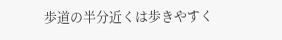歩道の半分近くは歩きやすく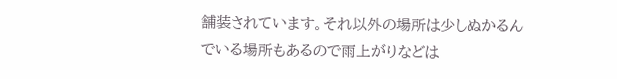舗装されています。それ以外の場所は少しぬかるんでいる場所もあるので雨上がりなどは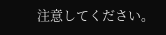注意してください。